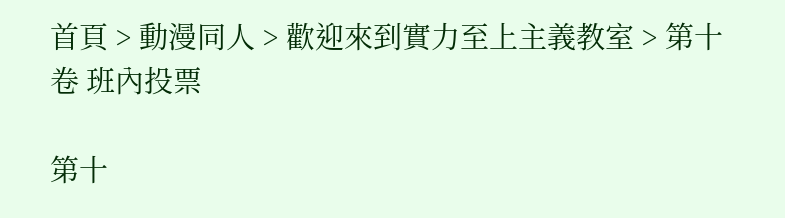首頁 > 動漫同人 > 歡迎來到實力至上主義教室 > 第十卷 班內投票

第十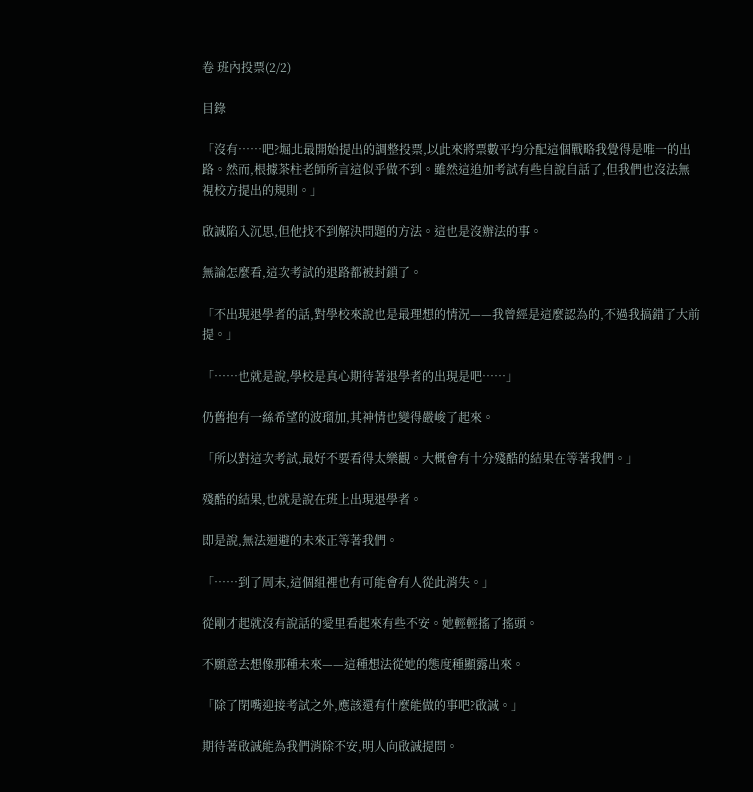卷 班內投票(2/2)

目錄

「沒有……吧?堀北最開始提出的調整投票,以此來將票數平均分配這個戰略我覺得是唯一的出路。然而,根據茶柱老師所言這似乎做不到。雖然這追加考試有些自說自話了,但我們也沒法無視校方提出的規則。」

啟誠陷入沉思,但他找不到解決問題的方法。這也是沒辦法的事。

無論怎麼看,這次考試的退路都被封鎖了。

「不出現退學者的話,對學校來說也是最理想的情況——我曾經是這麼認為的,不過我搞錯了大前提。」

「……也就是說,學校是真心期待著退學者的出現是吧……」

仍舊抱有一絲希望的波瑠加,其神情也變得嚴峻了起來。

「所以對這次考試,最好不要看得太樂觀。大概會有十分殘酷的結果在等著我們。」

殘酷的結果,也就是說在班上出現退學者。

即是說,無法迴避的未來正等著我們。

「……到了周末,這個組裡也有可能會有人從此消失。」

從剛才起就沒有說話的愛里看起來有些不安。她輕輕搖了搖頭。

不願意去想像那種未來——這種想法從她的態度種顯露出來。

「除了閉嘴迎接考試之外,應該還有什麼能做的事吧?啟誠。」

期待著啟誠能為我們消除不安,明人向啟誠提問。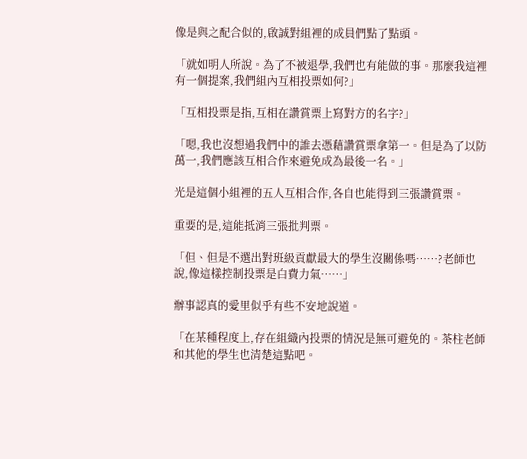像是與之配合似的,啟誠對組裡的成員們點了點頭。

「就如明人所說。為了不被退學,我們也有能做的事。那麼我這裡有一個提案,我們組內互相投票如何?」

「互相投票是指,互相在讚賞票上寫對方的名字?」

「嗯,我也沒想過我們中的誰去憑藉讚賞票拿第一。但是為了以防萬一,我們應該互相合作來避免成為最後一名。」

光是這個小組裡的五人互相合作,各自也能得到三張讚賞票。

重要的是,這能抵消三張批判票。

「但、但是不選出對班級貢獻最大的學生沒關係嗎……?老師也說,像這樣控制投票是白費力氣……」

辦事認真的愛里似乎有些不安地說道。

「在某種程度上,存在組織內投票的情況是無可避免的。茶柱老師和其他的學生也清楚這點吧。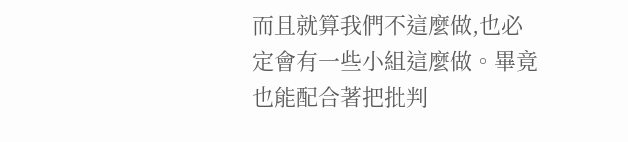而且就算我們不這麼做,也必定會有一些小組這麼做。畢竟也能配合著把批判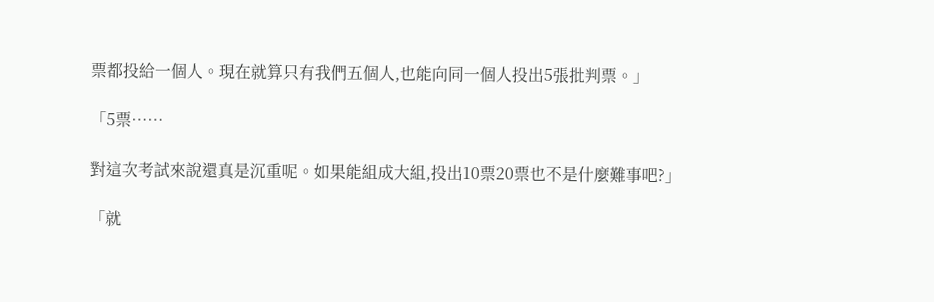票都投給一個人。現在就算只有我們五個人,也能向同一個人投出5張批判票。」

「5票……

對這次考試來說還真是沉重呢。如果能組成大組,投出10票20票也不是什麼難事吧?」

「就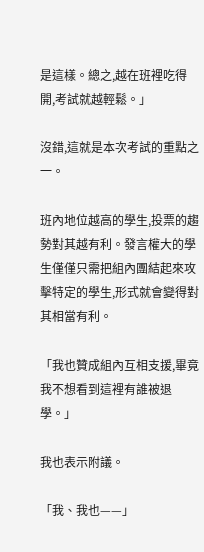是這樣。總之,越在班裡吃得開,考試就越輕鬆。」

沒錯,這就是本次考試的重點之一。

班內地位越高的學生,投票的趨勢對其越有利。發言權大的學生僅僅只需把組內團結起來攻擊特定的學生,形式就會變得對其相當有利。

「我也贊成組內互相支援,畢竟我不想看到這裡有誰被退學。」

我也表示附議。

「我、我也——」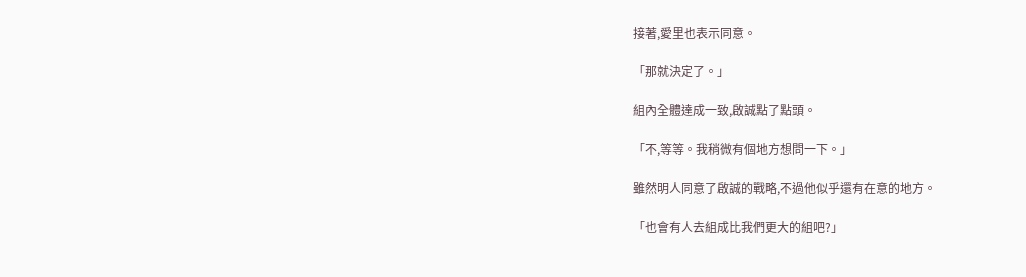接著,愛里也表示同意。

「那就決定了。」

組內全體達成一致,啟誠點了點頭。

「不,等等。我稍微有個地方想問一下。」

雖然明人同意了啟誠的戰略,不過他似乎還有在意的地方。

「也會有人去組成比我們更大的組吧?」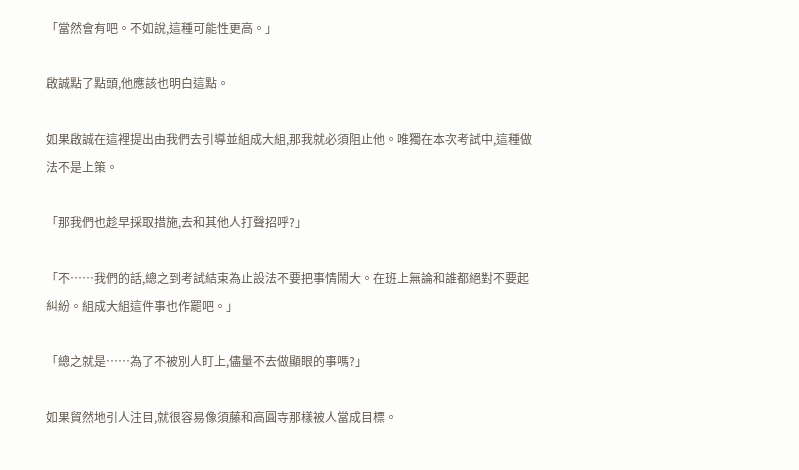「當然會有吧。不如說,這種可能性更高。」

啟誠點了點頭,他應該也明白這點。

如果啟誠在這裡提出由我們去引導並組成大組,那我就必須阻止他。唯獨在本次考試中,這種做法不是上策。

「那我們也趁早採取措施,去和其他人打聲招呼?」

「不……我們的話,總之到考試結束為止設法不要把事情鬧大。在班上無論和誰都絕對不要起糾紛。組成大組這件事也作罷吧。」

「總之就是……為了不被別人盯上,儘量不去做顯眼的事嗎?」

如果貿然地引人注目,就很容易像須藤和高圓寺那樣被人當成目標。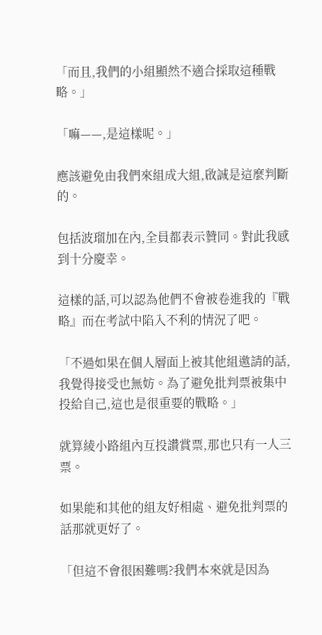「而且,我們的小組顯然不適合採取這種戰略。」

「嘛——,是這樣呢。」

應該避免由我們來組成大組,啟誠是這麼判斷的。

包括波瑠加在內,全員都表示贊同。對此我感到十分慶幸。

這樣的話,可以認為他們不會被卷進我的『戰略』而在考試中陷入不利的情況了吧。

「不過如果在個人層面上被其他組邀請的話,我覺得接受也無妨。為了避免批判票被集中投給自己,這也是很重要的戰略。」

就算綾小路組內互投讚賞票,那也只有一人三票。

如果能和其他的組友好相處、避免批判票的話那就更好了。

「但這不會很困難嗎?我們本來就是因為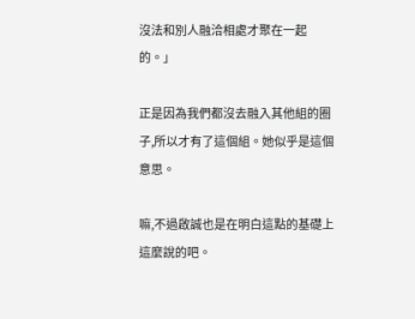沒法和別人融洽相處才聚在一起的。」

正是因為我們都沒去融入其他組的圈子,所以才有了這個組。她似乎是這個意思。

嘛,不過啟誠也是在明白這點的基礎上這麼說的吧。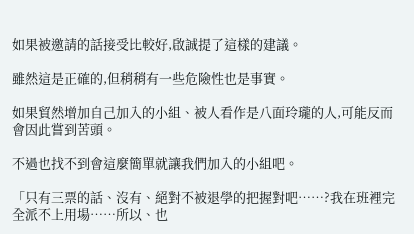如果被邀請的話接受比較好,啟誠提了這樣的建議。

雖然這是正確的,但稍稍有一些危險性也是事實。

如果貿然增加自己加入的小組、被人看作是八面玲瓏的人,可能反而會因此嘗到苦頭。

不過也找不到會這麼簡單就讓我們加入的小組吧。

「只有三票的話、沒有、絕對不被退學的把握對吧……?我在班裡完全派不上用場……所以、也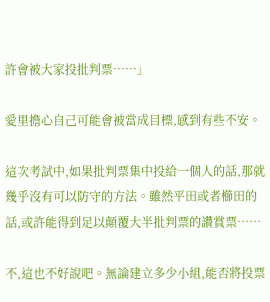許會被大家投批判票……」

愛里擔心自己可能會被當成目標,感到有些不安。

這次考試中,如果批判票集中投給一個人的話,那就幾乎沒有可以防守的方法。雖然平田或者櫛田的話,或許能得到足以顛覆大半批判票的讚賞票……

不,這也不好說吧。無論建立多少小組,能否將投票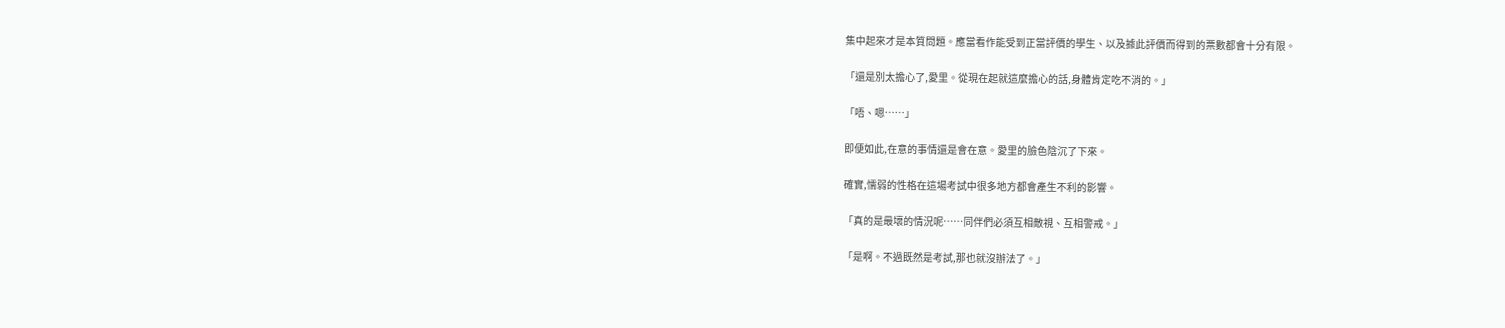集中起來才是本質問題。應當看作能受到正當評價的學生、以及據此評價而得到的票數都會十分有限。

「還是別太擔心了,愛里。從現在起就這麼擔心的話,身體肯定吃不消的。」

「唔、嗯……」

即便如此,在意的事情還是會在意。愛里的臉色陰沉了下來。

確實,懦弱的性格在這場考試中很多地方都會產生不利的影響。

「真的是最壞的情況呢……同伴們必須互相敵視、互相警戒。」

「是啊。不過既然是考試,那也就沒辦法了。」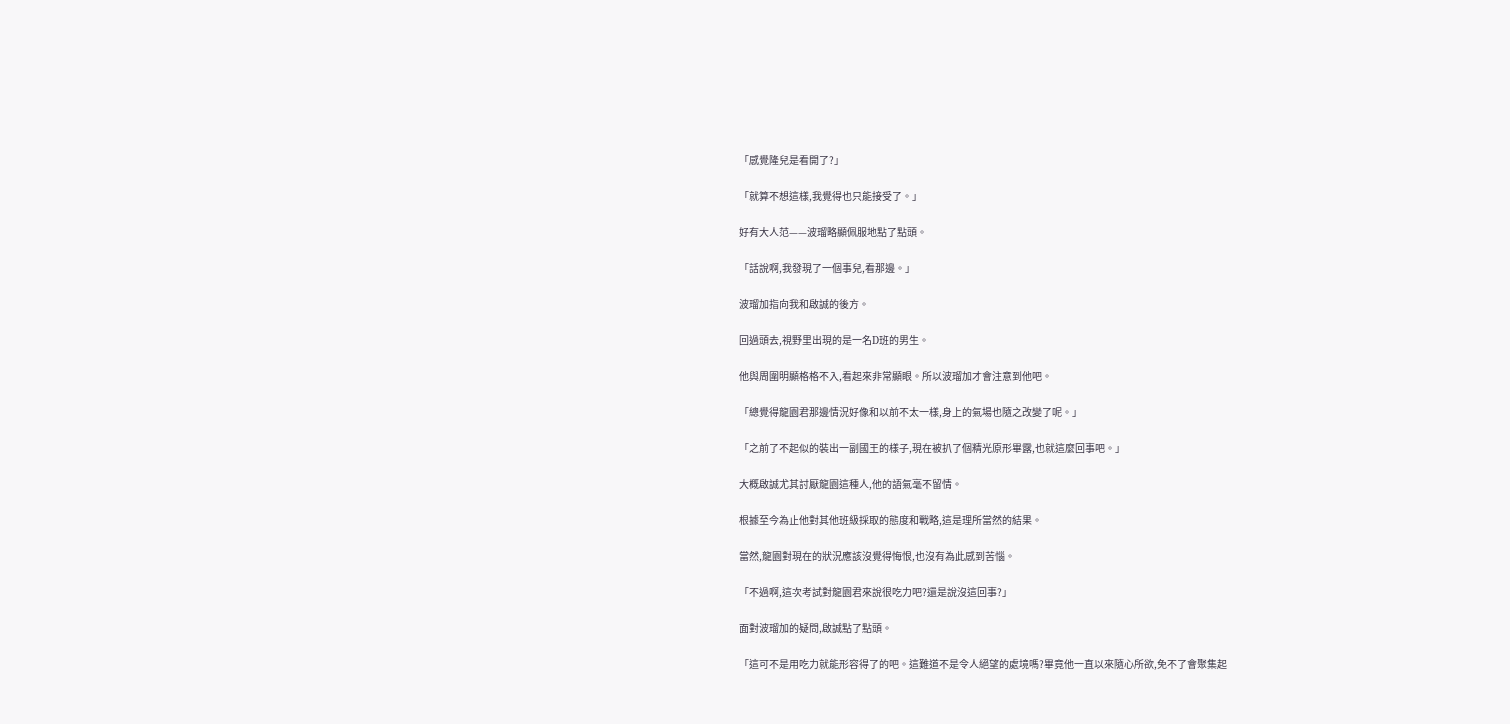「感覺隆兒是看開了?」

「就算不想這樣,我覺得也只能接受了。」

好有大人范——波瑠略顯佩服地點了點頭。

「話說啊,我發現了一個事兒,看那邊。」

波瑠加指向我和啟誠的後方。

回過頭去,視野里出現的是一名D班的男生。

他與周圍明顯格格不入,看起來非常顯眼。所以波瑠加才會注意到他吧。

「總覺得龍園君那邊情況好像和以前不太一樣,身上的氣場也隨之改變了呢。」

「之前了不起似的裝出一副國王的樣子,現在被扒了個精光原形畢露,也就這麼回事吧。」

大概啟誠尤其討厭龍園這種人,他的語氣毫不留情。

根據至今為止他對其他班級採取的態度和戰略,這是理所當然的結果。

當然,龍園對現在的狀況應該沒覺得悔恨,也沒有為此感到苦惱。

「不過啊,這次考試對龍園君來說很吃力吧?還是說沒這回事?」

面對波瑠加的疑問,啟誠點了點頭。

「這可不是用吃力就能形容得了的吧。這難道不是令人絕望的處境嗎?畢竟他一直以來隨心所欲,免不了會聚集起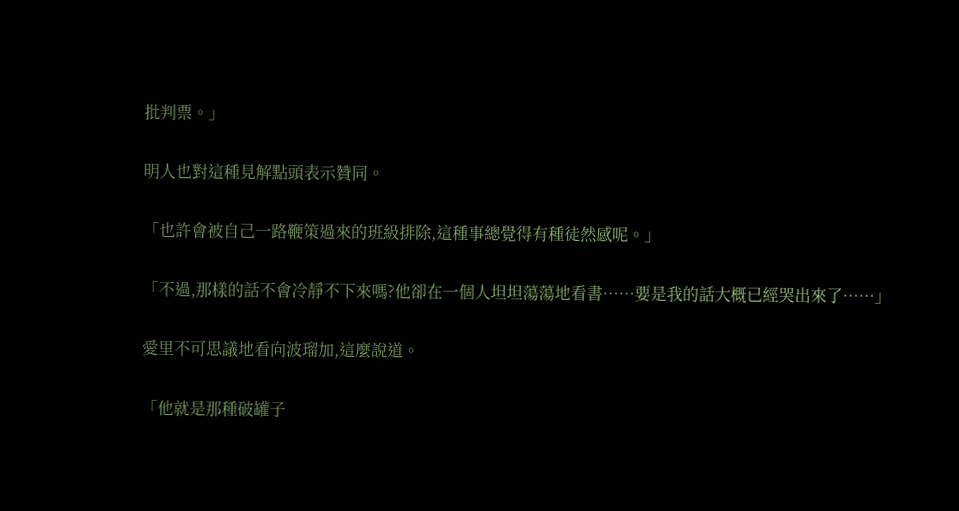批判票。」

明人也對這種見解點頭表示贊同。

「也許會被自己一路鞭策過來的班級排除,這種事總覺得有種徒然感呢。」

「不過,那樣的話不會冷靜不下來嗎?他卻在一個人坦坦蕩蕩地看書……要是我的話大概已經哭出來了……」

愛里不可思議地看向波瑠加,這麼說道。

「他就是那種破罐子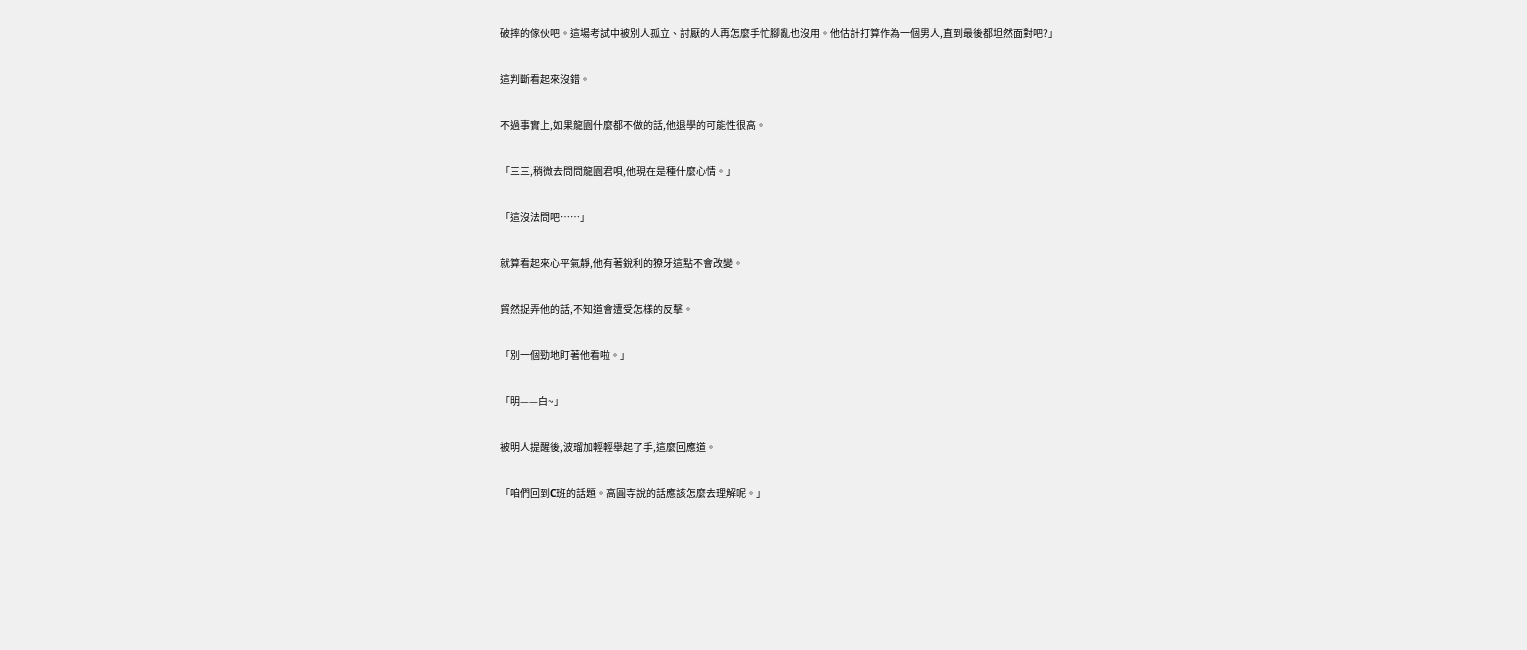破摔的傢伙吧。這場考試中被別人孤立、討厭的人再怎麼手忙腳亂也沒用。他估計打算作為一個男人,直到最後都坦然面對吧?」

這判斷看起來沒錯。

不過事實上,如果龍園什麼都不做的話,他退學的可能性很高。

「三三,稍微去問問龍園君唄,他現在是種什麼心情。」

「這沒法問吧……」

就算看起來心平氣靜,他有著銳利的獠牙這點不會改變。

貿然捉弄他的話,不知道會遭受怎樣的反擊。

「別一個勁地盯著他看啦。」

「明——白~」

被明人提醒後,波瑠加輕輕舉起了手,這麼回應道。

「咱們回到C班的話題。高圓寺說的話應該怎麼去理解呢。」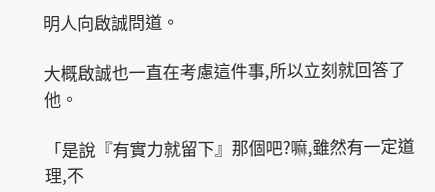明人向啟誠問道。

大概啟誠也一直在考慮這件事,所以立刻就回答了他。

「是說『有實力就留下』那個吧?嘛,雖然有一定道理,不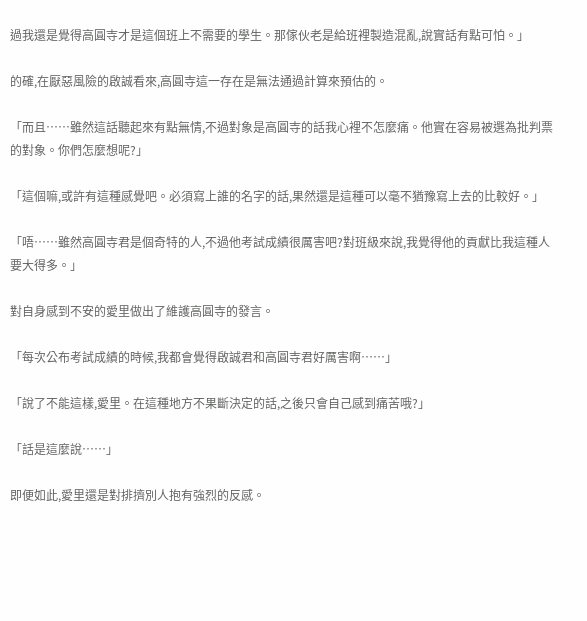過我還是覺得高圓寺才是這個班上不需要的學生。那傢伙老是給班裡製造混亂,說實話有點可怕。」

的確,在厭惡風險的啟誠看來,高圓寺這一存在是無法通過計算來預估的。

「而且……雖然這話聽起來有點無情,不過對象是高圓寺的話我心裡不怎麼痛。他實在容易被選為批判票的對象。你們怎麼想呢?」

「這個嘛,或許有這種感覺吧。必須寫上誰的名字的話,果然還是這種可以毫不猶豫寫上去的比較好。」

「唔……雖然高圓寺君是個奇特的人,不過他考試成績很厲害吧?對班級來說,我覺得他的貢獻比我這種人要大得多。」

對自身感到不安的愛里做出了維護高圓寺的發言。

「每次公布考試成績的時候,我都會覺得啟誠君和高圓寺君好厲害啊……」

「說了不能這樣,愛里。在這種地方不果斷決定的話,之後只會自己感到痛苦哦?」

「話是這麼說……」

即便如此,愛里還是對排擠別人抱有強烈的反感。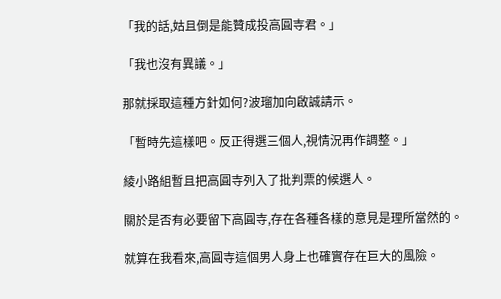「我的話,姑且倒是能贊成投高圓寺君。」

「我也沒有異議。」

那就採取這種方針如何?波瑠加向啟誠請示。

「暫時先這樣吧。反正得選三個人,視情況再作調整。」

綾小路組暫且把高圓寺列入了批判票的候選人。

關於是否有必要留下高圓寺,存在各種各樣的意見是理所當然的。

就算在我看來,高圓寺這個男人身上也確實存在巨大的風險。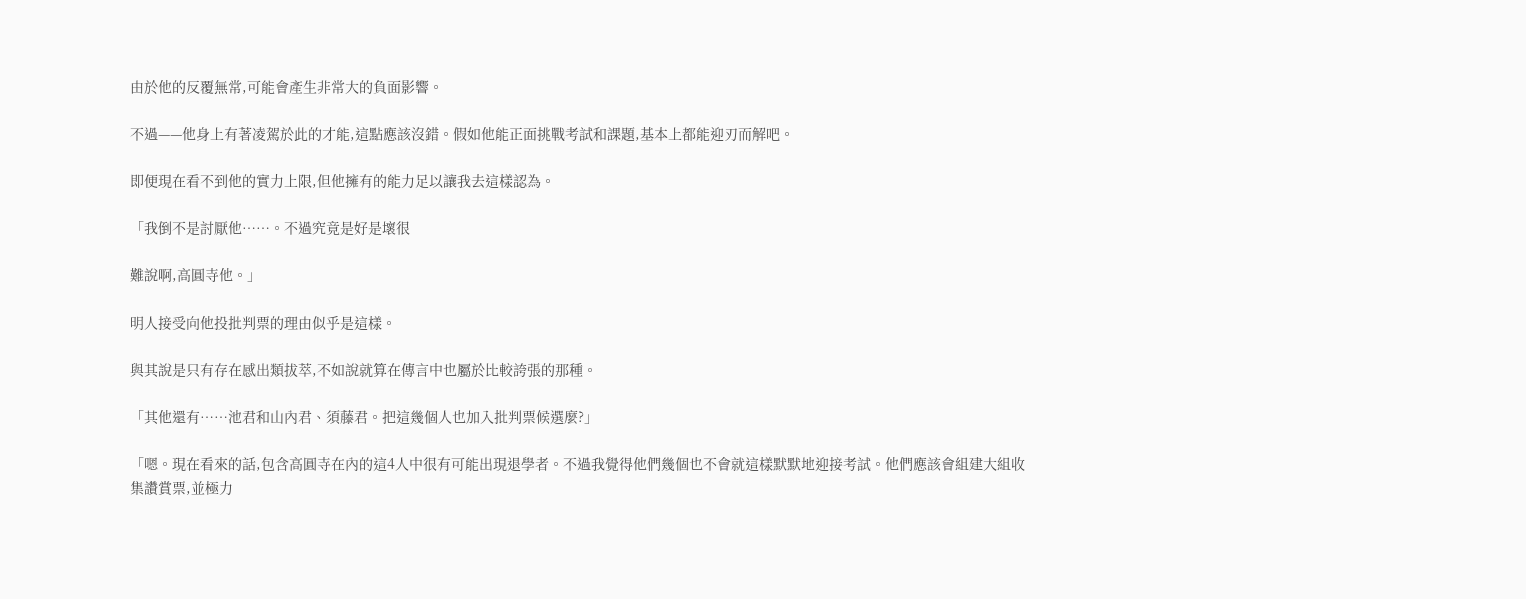由於他的反覆無常,可能會產生非常大的負面影響。

不過——他身上有著凌駕於此的才能,這點應該沒錯。假如他能正面挑戰考試和課題,基本上都能迎刃而解吧。

即便現在看不到他的實力上限,但他擁有的能力足以讓我去這樣認為。

「我倒不是討厭他……。不過究竟是好是壞很

難說啊,高圓寺他。」

明人接受向他投批判票的理由似乎是這樣。

與其說是只有存在感出類拔萃,不如說就算在傳言中也屬於比較誇張的那種。

「其他還有……池君和山內君、須藤君。把這幾個人也加入批判票候選麼?」

「嗯。現在看來的話,包含高圓寺在內的這4人中很有可能出現退學者。不過我覺得他們幾個也不會就這樣默默地迎接考試。他們應該會組建大組收集讚賞票,並極力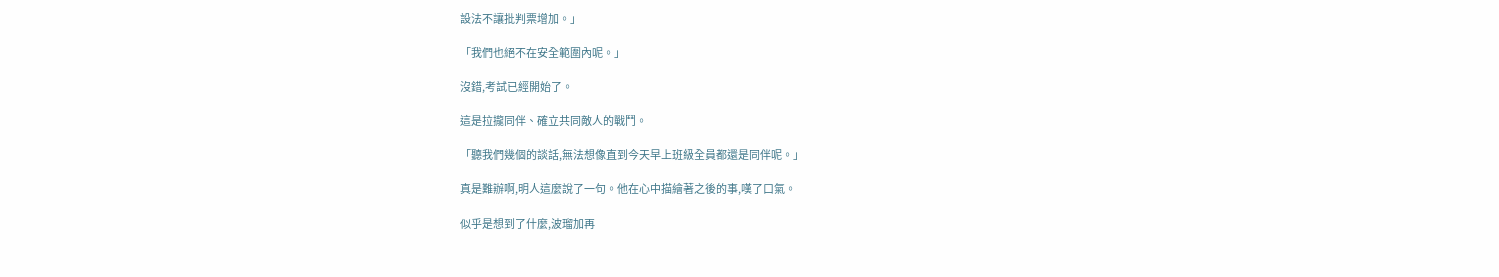設法不讓批判票增加。」

「我們也絕不在安全範圍內呢。」

沒錯,考試已經開始了。

這是拉攏同伴、確立共同敵人的戰鬥。

「聽我們幾個的談話,無法想像直到今天早上班級全員都還是同伴呢。」

真是難辦啊,明人這麼說了一句。他在心中描繪著之後的事,嘆了口氣。

似乎是想到了什麼,波瑠加再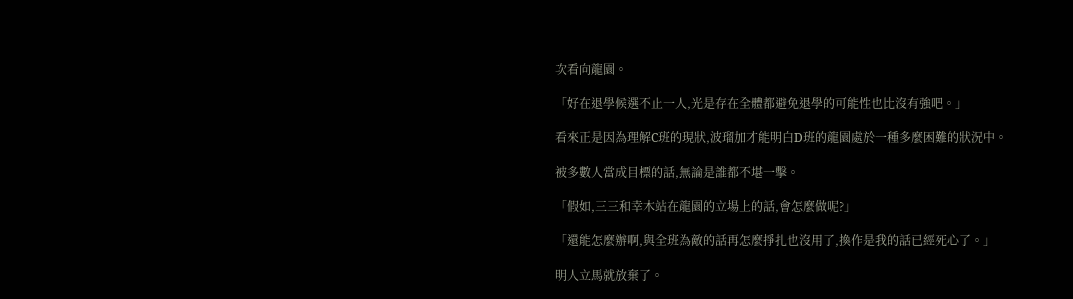次看向龍園。

「好在退學候選不止一人,光是存在全體都避免退學的可能性也比沒有強吧。」

看來正是因為理解C班的現狀,波瑠加才能明白D班的龍園處於一種多麼困難的狀況中。

被多數人當成目標的話,無論是誰都不堪一擊。

「假如,三三和幸木站在龍園的立場上的話,會怎麼做呢?」

「還能怎麼辦啊,與全班為敵的話再怎麼掙扎也沒用了,換作是我的話已經死心了。」

明人立馬就放棄了。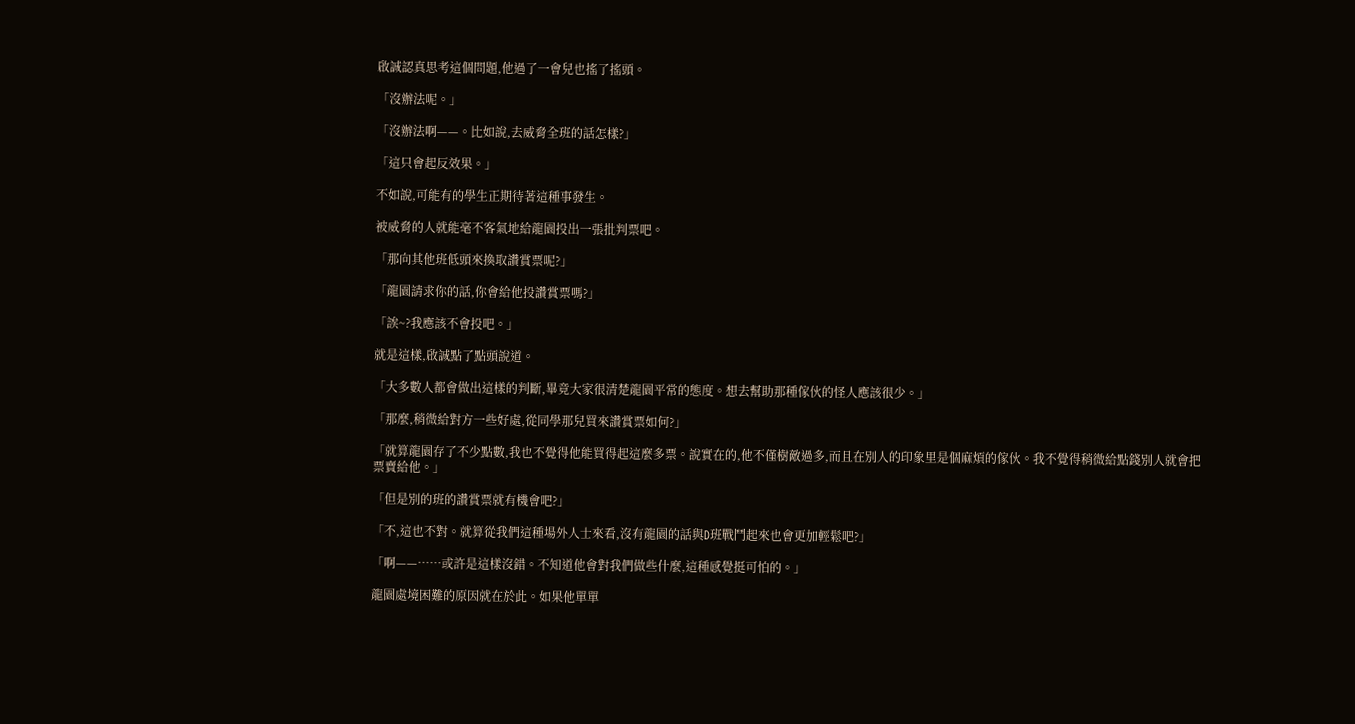啟誠認真思考這個問題,他過了一會兒也搖了搖頭。

「沒辦法呢。」

「沒辦法啊——。比如說,去威脅全班的話怎樣?」

「這只會起反效果。」

不如說,可能有的學生正期待著這種事發生。

被威脅的人就能毫不客氣地給龍園投出一張批判票吧。

「那向其他班低頭來換取讚賞票呢?」

「龍園請求你的話,你會給他投讚賞票嗎?」

「誒~?我應該不會投吧。」

就是這樣,啟誠點了點頭說道。

「大多數人都會做出這樣的判斷,畢竟大家很清楚龍園平常的態度。想去幫助那種傢伙的怪人應該很少。」

「那麼,稍微給對方一些好處,從同學那兒買來讚賞票如何?」

「就算龍園存了不少點數,我也不覺得他能買得起這麼多票。說實在的,他不僅樹敵過多,而且在別人的印象里是個麻煩的傢伙。我不覺得稍微給點錢別人就會把票賣給他。」

「但是別的班的讚賞票就有機會吧?」

「不,這也不對。就算從我們這種場外人士來看,沒有龍園的話與D班戰鬥起來也會更加輕鬆吧?」

「啊——……或許是這樣沒錯。不知道他會對我們做些什麼,這種感覺挺可怕的。」

龍園處境困難的原因就在於此。如果他單單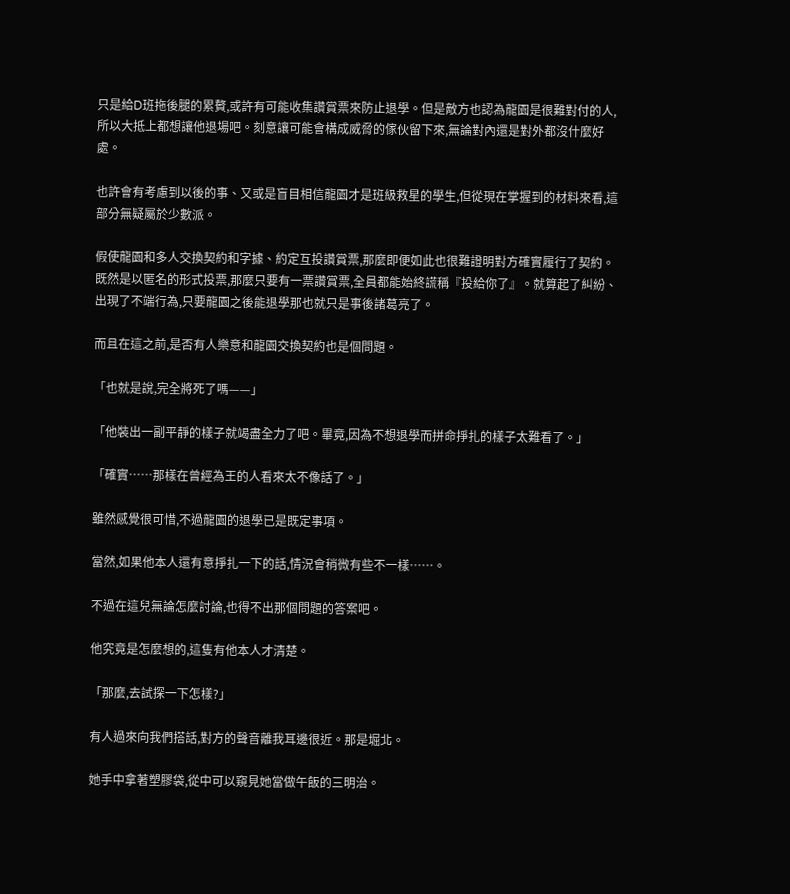只是給D班拖後腿的累贅,或許有可能收集讚賞票來防止退學。但是敵方也認為龍園是很難對付的人,所以大抵上都想讓他退場吧。刻意讓可能會構成威脅的傢伙留下來,無論對內還是對外都沒什麼好處。

也許會有考慮到以後的事、又或是盲目相信龍園才是班級救星的學生,但從現在掌握到的材料來看,這部分無疑屬於少數派。

假使龍園和多人交換契約和字據、約定互投讚賞票,那麼即便如此也很難證明對方確實履行了契約。既然是以匿名的形式投票,那麼只要有一票讚賞票,全員都能始終謊稱『投給你了』。就算起了糾紛、出現了不端行為,只要龍園之後能退學那也就只是事後諸葛亮了。

而且在這之前,是否有人樂意和龍園交換契約也是個問題。

「也就是說,完全將死了嗎——」

「他裝出一副平靜的樣子就竭盡全力了吧。畢竟,因為不想退學而拼命掙扎的樣子太難看了。」

「確實……那樣在曾經為王的人看來太不像話了。」

雖然感覺很可惜,不過龍園的退學已是既定事項。

當然,如果他本人還有意掙扎一下的話,情況會稍微有些不一樣……。

不過在這兒無論怎麼討論,也得不出那個問題的答案吧。

他究竟是怎麼想的,這隻有他本人才清楚。

「那麼,去試探一下怎樣?」

有人過來向我們搭話,對方的聲音離我耳邊很近。那是堀北。

她手中拿著塑膠袋,從中可以窺見她當做午飯的三明治。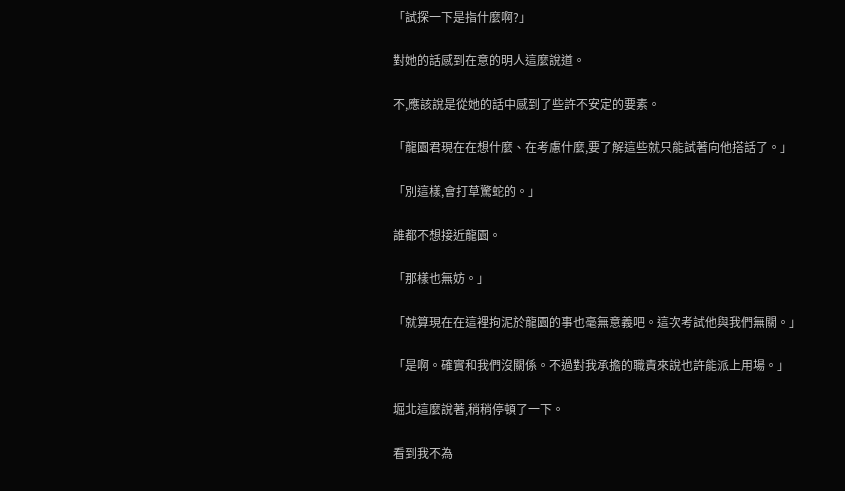「試探一下是指什麼啊?」

對她的話感到在意的明人這麼說道。

不,應該說是從她的話中感到了些許不安定的要素。

「龍園君現在在想什麼、在考慮什麼,要了解這些就只能試著向他搭話了。」

「別這樣,會打草驚蛇的。」

誰都不想接近龍園。

「那樣也無妨。」

「就算現在在這裡拘泥於龍園的事也毫無意義吧。這次考試他與我們無關。」

「是啊。確實和我們沒關係。不過對我承擔的職責來說也許能派上用場。」

堀北這麼說著,稍稍停頓了一下。

看到我不為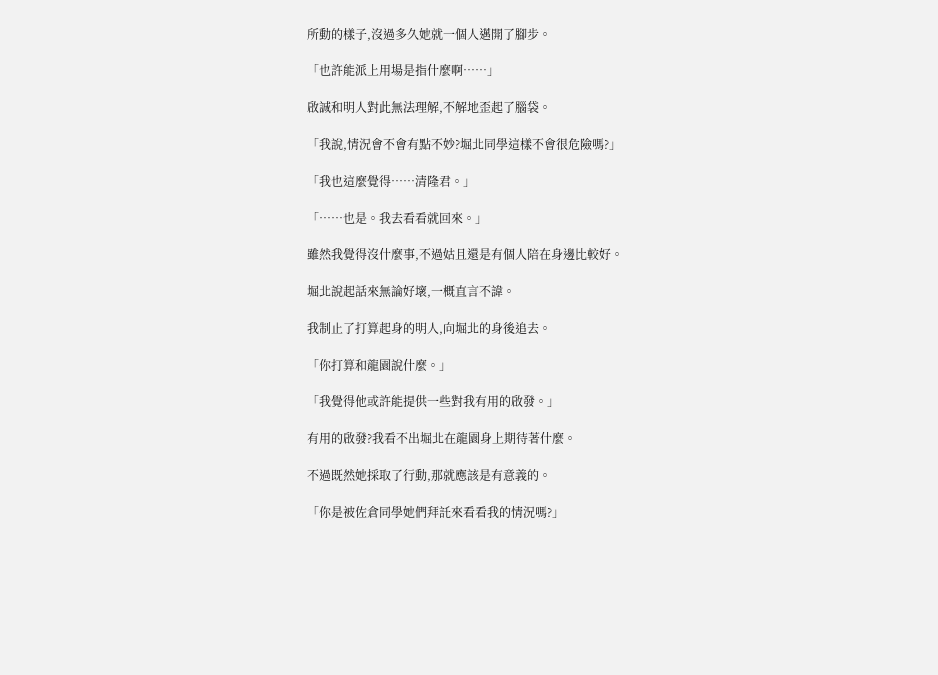所動的樣子,沒過多久她就一個人邁開了腳步。

「也許能派上用場是指什麼啊……」

啟誠和明人對此無法理解,不解地歪起了腦袋。

「我說,情況會不會有點不妙?堀北同學這樣不會很危險嗎?」

「我也這麼覺得……清隆君。」

「……也是。我去看看就回來。」

雖然我覺得沒什麼事,不過姑且還是有個人陪在身邊比較好。

堀北說起話來無論好壞,一概直言不諱。

我制止了打算起身的明人,向堀北的身後追去。

「你打算和龍園說什麼。」

「我覺得他或許能提供一些對我有用的啟發。」

有用的啟發?我看不出堀北在龍園身上期待著什麼。

不過既然她採取了行動,那就應該是有意義的。

「你是被佐倉同學她們拜託來看看我的情況嗎?」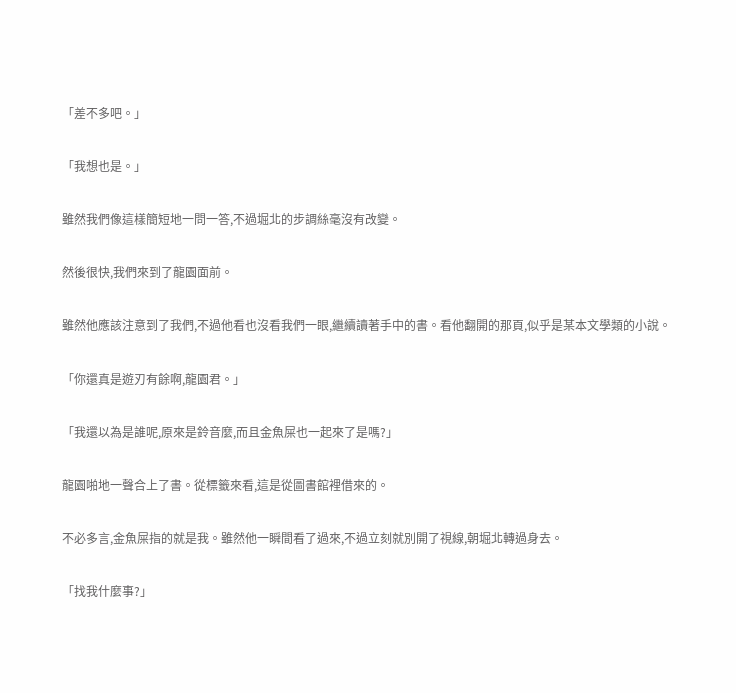「差不多吧。」

「我想也是。」

雖然我們像這樣簡短地一問一答,不過堀北的步調絲毫沒有改變。

然後很快,我們來到了龍園面前。

雖然他應該注意到了我們,不過他看也沒看我們一眼,繼續讀著手中的書。看他翻開的那頁,似乎是某本文學類的小說。

「你還真是遊刃有餘啊,龍園君。」

「我還以為是誰呢,原來是鈴音麼,而且金魚屎也一起來了是嗎?」

龍園啪地一聲合上了書。從標籤來看,這是從圖書館裡借來的。

不必多言,金魚屎指的就是我。雖然他一瞬間看了過來,不過立刻就別開了視線,朝堀北轉過身去。

「找我什麼事?」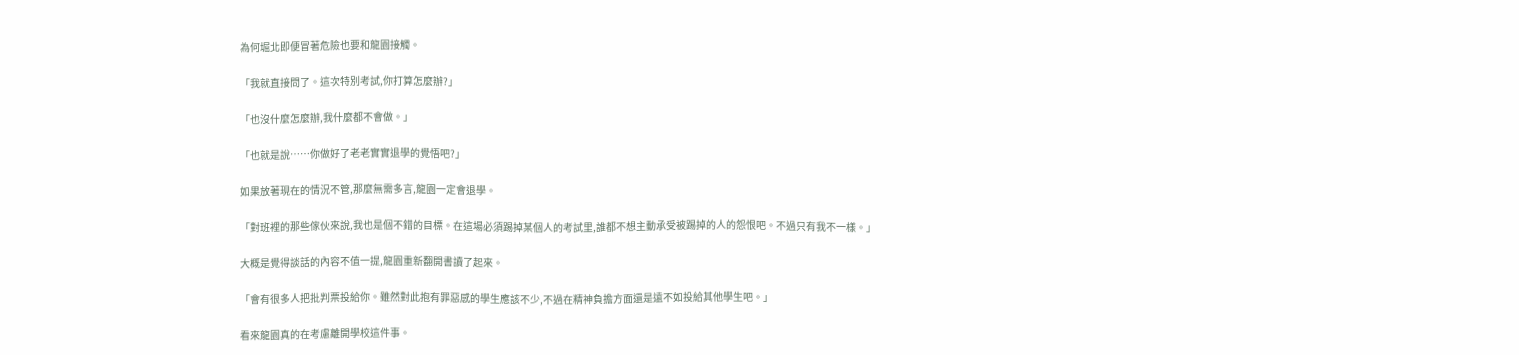為何堀北即便冒著危險也要和龍園接觸。

「我就直接問了。這次特別考試,你打算怎麼辦?」

「也沒什麼怎麼辦,我什麼都不會做。」

「也就是說……你做好了老老實實退學的覺悟吧?」

如果放著現在的情況不管,那麼無需多言,龍園一定會退學。

「對班裡的那些傢伙來說,我也是個不錯的目標。在這場必須踢掉某個人的考試里,誰都不想主動承受被踢掉的人的怨恨吧。不過只有我不一樣。」

大概是覺得談話的內容不值一提,龍園重新翻開書讀了起來。

「會有很多人把批判票投給你。雖然對此抱有罪惡感的學生應該不少,不過在精神負擔方面還是遠不如投給其他學生吧。」

看來龍園真的在考慮離開學校這件事。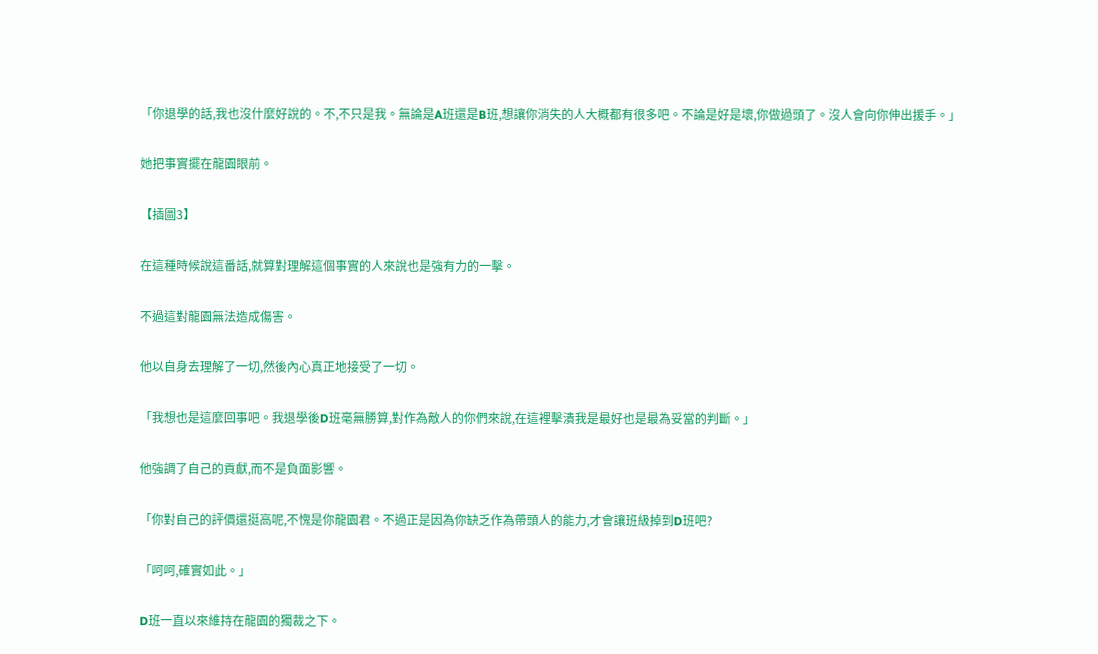「你退學的話,我也沒什麼好說的。不,不只是我。無論是A班還是B班,想讓你消失的人大概都有很多吧。不論是好是壞,你做過頭了。沒人會向你伸出援手。」

她把事實擺在龍園眼前。

【插圖3】

在這種時候說這番話,就算對理解這個事實的人來說也是強有力的一擊。

不過這對龍園無法造成傷害。

他以自身去理解了一切,然後內心真正地接受了一切。

「我想也是這麼回事吧。我退學後D班毫無勝算,對作為敵人的你們來說,在這裡擊潰我是最好也是最為妥當的判斷。」

他強調了自己的貢獻,而不是負面影響。

「你對自己的評價還挺高呢,不愧是你龍園君。不過正是因為你缺乏作為帶頭人的能力,才會讓班級掉到D班吧?

「呵呵,確實如此。」

D班一直以來維持在龍園的獨裁之下。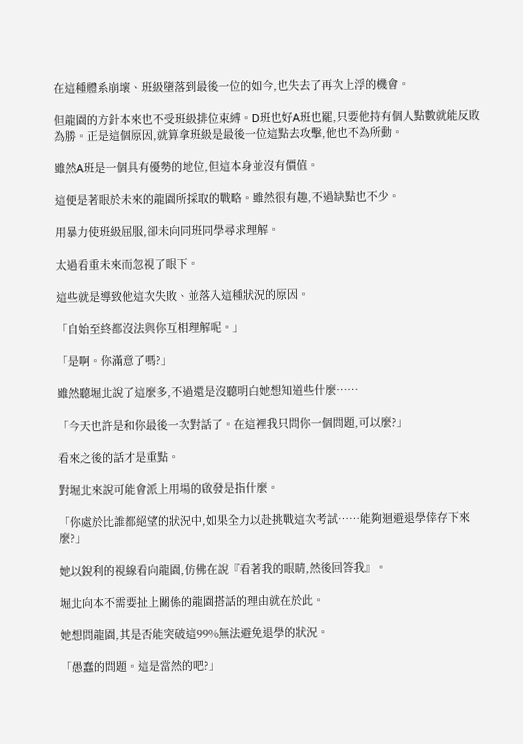在這種體系崩壞、班級墮落到最後一位的如今,也失去了再次上浮的機會。

但龍園的方針本來也不受班級排位束縛。D班也好A班也罷,只要他持有個人點數就能反敗為勝。正是這個原因,就算拿班級是最後一位這點去攻擊,他也不為所動。

雖然A班是一個具有優勢的地位,但這本身並沒有價值。

這便是著眼於未來的龍園所採取的戰略。雖然很有趣,不過缺點也不少。

用暴力使班級屈服,卻未向同班同學尋求理解。

太過看重未來而忽視了眼下。

這些就是導致他這次失敗、並落入這種狀況的原因。

「自始至終都沒法與你互相理解呢。」

「是啊。你滿意了嗎?」

雖然聽堀北說了這麼多,不過還是沒聽明白她想知道些什麼……

「今天也許是和你最後一次對話了。在這裡我只問你一個問題,可以麼?」

看來之後的話才是重點。

對堀北來說可能會派上用場的啟發是指什麼。

「你處於比誰都絕望的狀況中,如果全力以赴挑戰這次考試……能夠迴避退學倖存下來麼?」

她以銳利的視線看向龍園,仿佛在說『看著我的眼睛,然後回答我』。

堀北向本不需要扯上關係的龍園搭話的理由就在於此。

她想問龍園,其是否能突破這99%無法避免退學的狀況。

「愚蠢的問題。這是當然的吧?」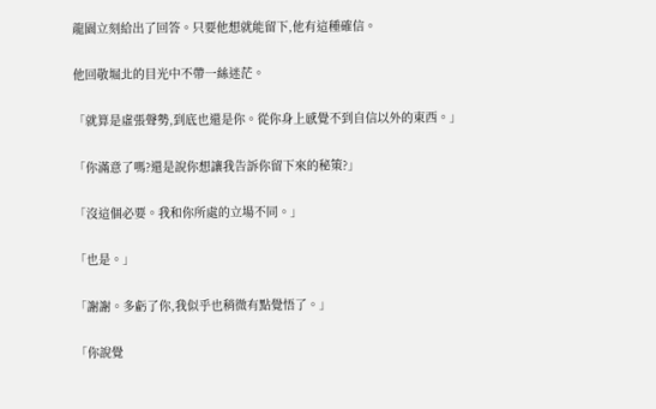龍園立刻給出了回答。只要他想就能留下,他有這種確信。

他回敬堀北的目光中不帶一絲迷茫。

「就算是虛張聲勢,到底也還是你。從你身上感覺不到自信以外的東西。」

「你滿意了嗎?還是說你想讓我告訴你留下來的秘策?」

「沒這個必要。我和你所處的立場不同。」

「也是。」

「謝謝。多虧了你,我似乎也稍微有點覺悟了。」

「你說覺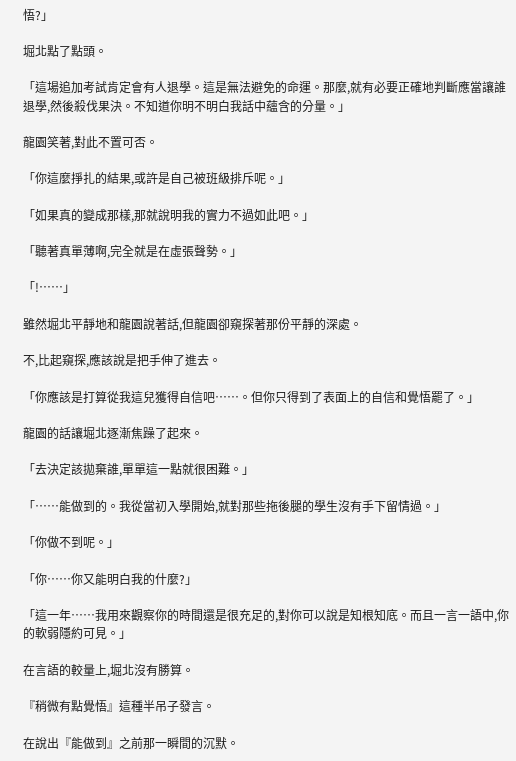悟?」

堀北點了點頭。

「這場追加考試肯定會有人退學。這是無法避免的命運。那麼,就有必要正確地判斷應當讓誰退學,然後殺伐果決。不知道你明不明白我話中蘊含的分量。」

龍園笑著,對此不置可否。

「你這麼掙扎的結果,或許是自己被班級排斥呢。」

「如果真的變成那樣,那就說明我的實力不過如此吧。」

「聽著真單薄啊,完全就是在虛張聲勢。」

「!……」

雖然堀北平靜地和龍園說著話,但龍園卻窺探著那份平靜的深處。

不,比起窺探,應該說是把手伸了進去。

「你應該是打算從我這兒獲得自信吧……。但你只得到了表面上的自信和覺悟罷了。」

龍園的話讓堀北逐漸焦躁了起來。

「去決定該拋棄誰,單單這一點就很困難。」

「……能做到的。我從當初入學開始,就對那些拖後腿的學生沒有手下留情過。」

「你做不到呢。」

「你……你又能明白我的什麼?」

「這一年……我用來觀察你的時間還是很充足的,對你可以說是知根知底。而且一言一語中,你的軟弱隱約可見。」

在言語的較量上,堀北沒有勝算。

『稍微有點覺悟』這種半吊子發言。

在說出『能做到』之前那一瞬間的沉默。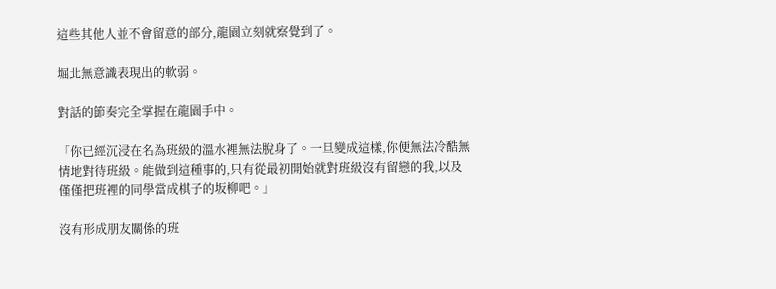這些其他人並不會留意的部分,龍園立刻就察覺到了。

堀北無意識表現出的軟弱。

對話的節奏完全掌握在龍園手中。

「你已經沉浸在名為班級的溫水裡無法脫身了。一旦變成這樣,你便無法冷酷無情地對待班級。能做到這種事的,只有從最初開始就對班級沒有留戀的我,以及僅僅把班裡的同學當成棋子的坂柳吧。」

沒有形成朋友關係的班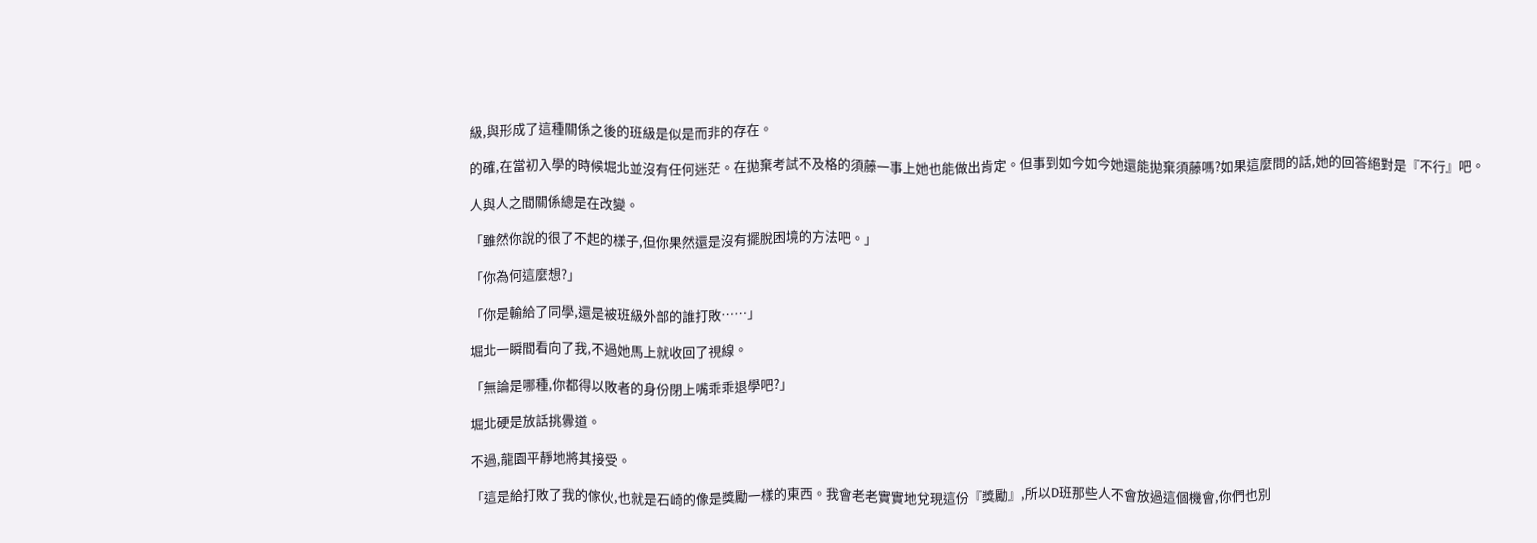級,與形成了這種關係之後的班級是似是而非的存在。

的確,在當初入學的時候堀北並沒有任何迷茫。在拋棄考試不及格的須藤一事上她也能做出肯定。但事到如今如今她還能拋棄須藤嗎?如果這麼問的話,她的回答絕對是『不行』吧。

人與人之間關係總是在改變。

「雖然你說的很了不起的樣子,但你果然還是沒有擺脫困境的方法吧。」

「你為何這麼想?」

「你是輸給了同學,還是被班級外部的誰打敗……」

堀北一瞬間看向了我,不過她馬上就收回了視線。

「無論是哪種,你都得以敗者的身份閉上嘴乖乖退學吧?」

堀北硬是放話挑釁道。

不過,龍園平靜地將其接受。

「這是給打敗了我的傢伙,也就是石崎的像是獎勵一樣的東西。我會老老實實地兌現這份『獎勵』,所以D班那些人不會放過這個機會,你們也別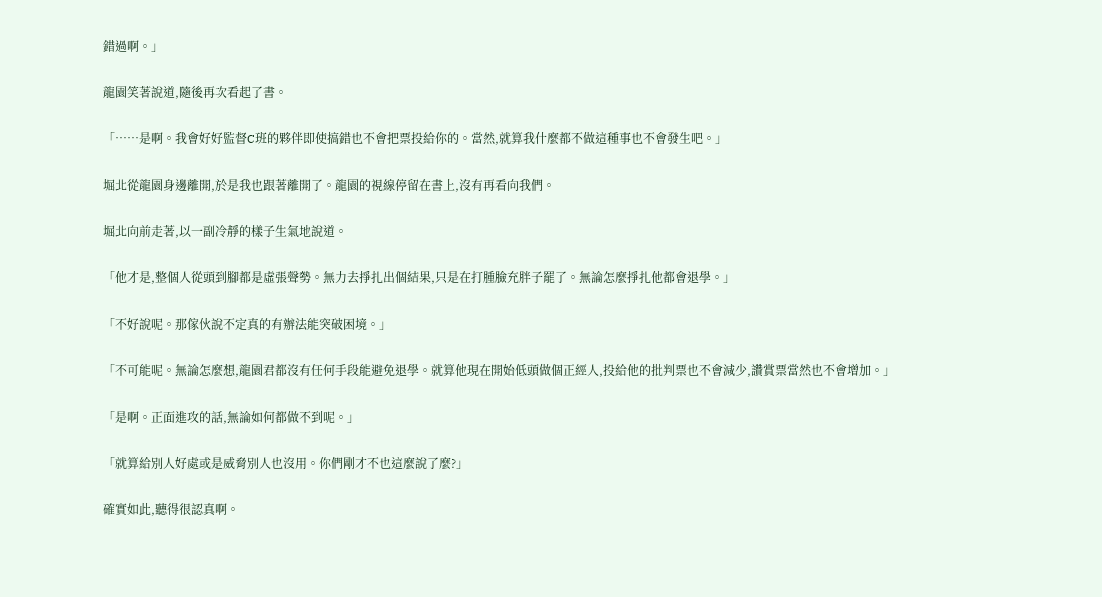錯過啊。」

龍園笑著說道,隨後再次看起了書。

「……是啊。我會好好監督C班的夥伴即使搞錯也不會把票投給你的。當然,就算我什麼都不做這種事也不會發生吧。」

堀北從龍園身邊離開,於是我也跟著離開了。龍園的視線停留在書上,沒有再看向我們。

堀北向前走著,以一副冷靜的樣子生氣地說道。

「他才是,整個人從頭到腳都是虛張聲勢。無力去掙扎出個結果,只是在打腫臉充胖子罷了。無論怎麼掙扎他都會退學。」

「不好說呢。那傢伙說不定真的有辦法能突破困境。」

「不可能呢。無論怎麼想,龍園君都沒有任何手段能避免退學。就算他現在開始低頭做個正經人,投給他的批判票也不會減少,讚賞票當然也不會增加。」

「是啊。正面進攻的話,無論如何都做不到呢。」

「就算給別人好處或是威脅別人也沒用。你們剛才不也這麼說了麼?」

確實如此,聽得很認真啊。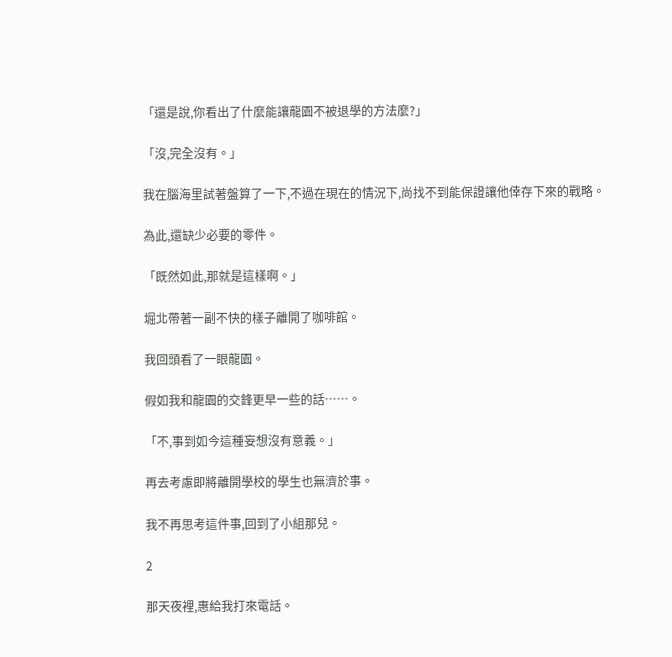「還是說,你看出了什麼能讓龍園不被退學的方法麼?」

「沒,完全沒有。」

我在腦海里試著盤算了一下,不過在現在的情況下,尚找不到能保證讓他倖存下來的戰略。

為此,還缺少必要的零件。

「既然如此,那就是這樣啊。」

堀北帶著一副不快的樣子離開了咖啡館。

我回頭看了一眼龍園。

假如我和龍園的交鋒更早一些的話……。

「不,事到如今這種妄想沒有意義。」

再去考慮即將離開學校的學生也無濟於事。

我不再思考這件事,回到了小組那兒。

2

那天夜裡,惠給我打來電話。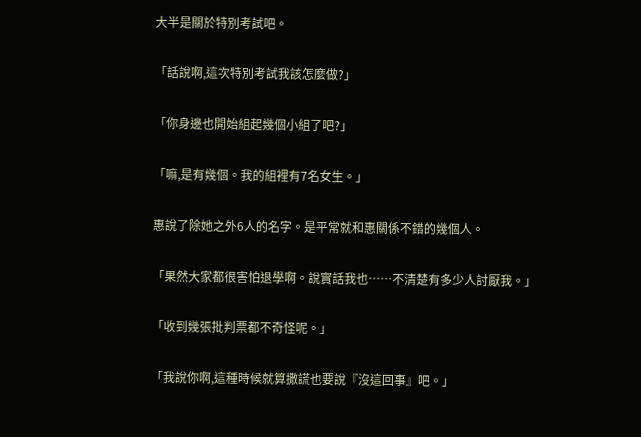大半是關於特別考試吧。

「話說啊,這次特別考試我該怎麼做?」

「你身邊也開始組起幾個小組了吧?」

「嘛,是有幾個。我的組裡有7名女生。」

惠說了除她之外6人的名字。是平常就和惠關係不錯的幾個人。

「果然大家都很害怕退學啊。說實話我也……不清楚有多少人討厭我。」

「收到幾張批判票都不奇怪呢。」

「我說你啊,這種時候就算撒謊也要說『沒這回事』吧。」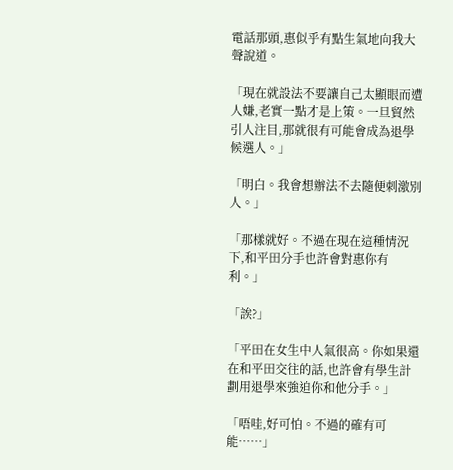電話那頭,惠似乎有點生氣地向我大聲說道。

「現在就設法不要讓自己太顯眼而遭人嫌,老實一點才是上策。一旦貿然引人注目,那就很有可能會成為退學候選人。」

「明白。我會想辦法不去隨便刺激別人。」

「那樣就好。不過在現在這種情況下,和平田分手也許會對惠你有利。」

「誒?」

「平田在女生中人氣很高。你如果還在和平田交往的話,也許會有學生計劃用退學來強迫你和他分手。」

「唔哇,好可怕。不過的確有可能……」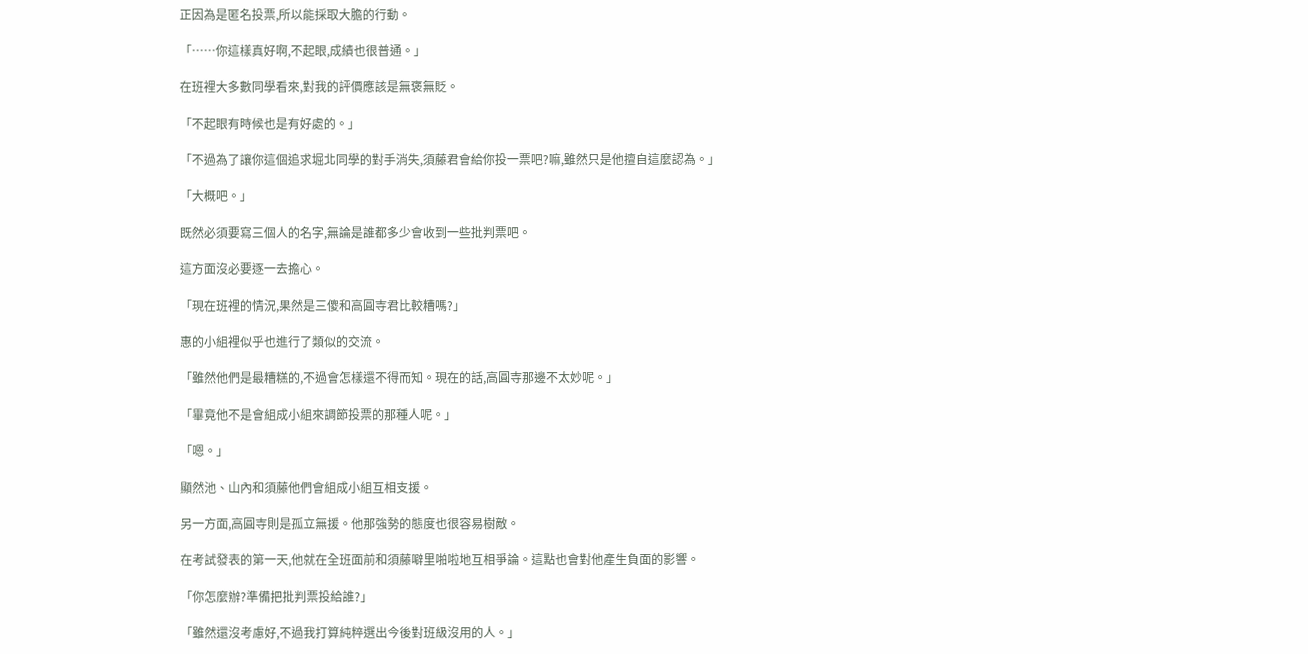正因為是匿名投票,所以能採取大膽的行動。

「……你這樣真好啊,不起眼,成績也很普通。」

在班裡大多數同學看來,對我的評價應該是無褒無貶。

「不起眼有時候也是有好處的。」

「不過為了讓你這個追求堀北同學的對手消失,須藤君會給你投一票吧?嘛,雖然只是他擅自這麼認為。」

「大概吧。」

既然必須要寫三個人的名字,無論是誰都多少會收到一些批判票吧。

這方面沒必要逐一去擔心。

「現在班裡的情況,果然是三傻和高圓寺君比較糟嗎?」

惠的小組裡似乎也進行了類似的交流。

「雖然他們是最糟糕的,不過會怎樣還不得而知。現在的話,高圓寺那邊不太妙呢。」

「畢竟他不是會組成小組來調節投票的那種人呢。」

「嗯。」

顯然池、山內和須藤他們會組成小組互相支援。

另一方面,高圓寺則是孤立無援。他那強勢的態度也很容易樹敵。

在考試發表的第一天,他就在全班面前和須藤噼里啪啦地互相爭論。這點也會對他產生負面的影響。

「你怎麼辦?準備把批判票投給誰?」

「雖然還沒考慮好,不過我打算純粹選出今後對班級沒用的人。」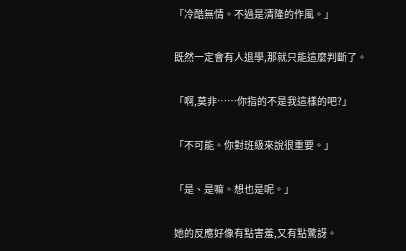「冷酷無情。不過是清隆的作風。」

既然一定會有人退學,那就只能這麼判斷了。

「啊,莫非……你指的不是我這樣的吧?」

「不可能。你對班級來說很重要。」

「是、是嘛。想也是呢。」

她的反應好像有點害羞,又有點驚訝。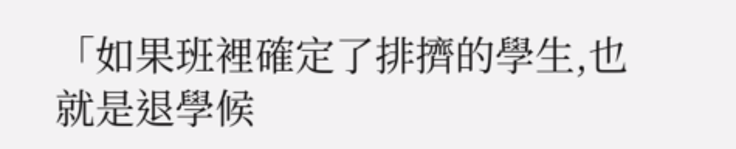「如果班裡確定了排擠的學生,也就是退學候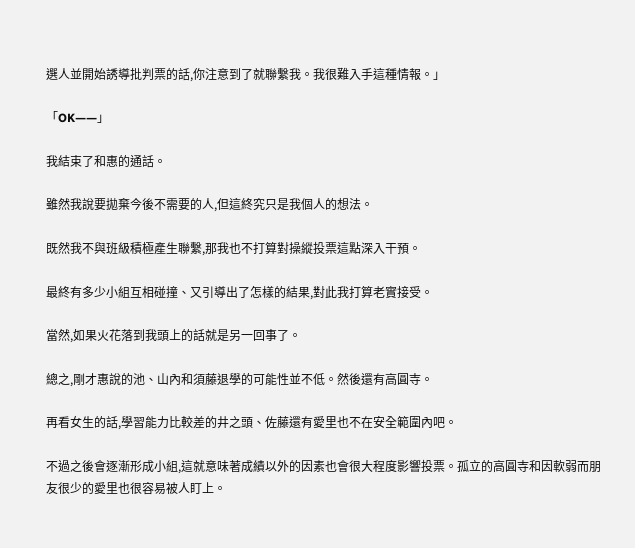選人並開始誘導批判票的話,你注意到了就聯繫我。我很難入手這種情報。」

「OK——」

我結束了和惠的通話。

雖然我說要拋棄今後不需要的人,但這終究只是我個人的想法。

既然我不與班級積極產生聯繫,那我也不打算對操縱投票這點深入干預。

最終有多少小組互相碰撞、又引導出了怎樣的結果,對此我打算老實接受。

當然,如果火花落到我頭上的話就是另一回事了。

總之,剛才惠說的池、山內和須藤退學的可能性並不低。然後還有高圓寺。

再看女生的話,學習能力比較差的井之頭、佐藤還有愛里也不在安全範圍內吧。

不過之後會逐漸形成小組,這就意味著成績以外的因素也會很大程度影響投票。孤立的高圓寺和因軟弱而朋友很少的愛里也很容易被人盯上。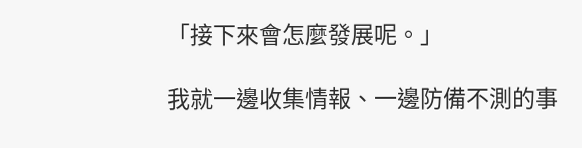「接下來會怎麼發展呢。」

我就一邊收集情報、一邊防備不測的事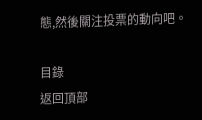態,然後關注投票的動向吧。

目錄
返回頂部